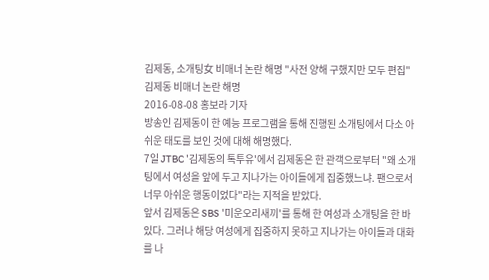김제동, 소개팅女 비매너 논란 해명 "사전 양해 구했지만 모두 편집"
김제동 비매너 논란 해명
2016-08-08 홍보라 기자
방송인 김제동이 한 예능 프로그램을 통해 진행된 소개팅에서 다소 아쉬운 태도를 보인 것에 대해 해명했다.
7일 JTBC '김제동의 톡투유'에서 김제동은 한 관객으로부터 "왜 소개팅에서 여성을 앞에 두고 지나가는 아이들에게 집중했느냐. 팬으로서 너무 아쉬운 행동이었다"라는 지적을 받았다.
앞서 김제동은 SBS '미운오리새끼'를 통해 한 여성과 소개팅을 한 바 있다. 그러나 해당 여성에게 집중하지 못하고 지나가는 아이들과 대화를 나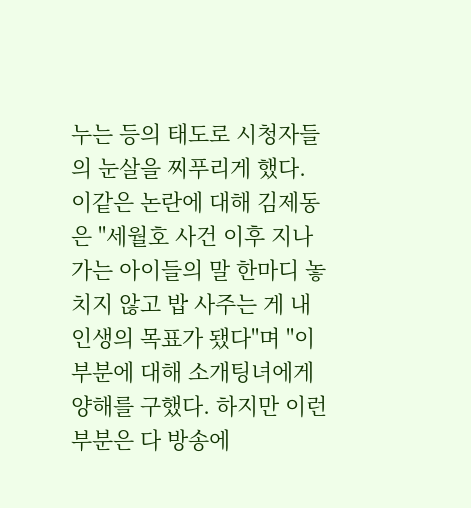누는 등의 태도로 시청자들의 눈살을 찌푸리게 했다.
이같은 논란에 대해 김제동은 "세월호 사건 이후 지나가는 아이들의 말 한마디 놓치지 않고 밥 사주는 게 내 인생의 목표가 됐다"며 "이 부분에 대해 소개팅녀에게 양해를 구했다. 하지만 이런 부분은 다 방송에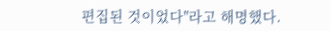편집된 것이었다"라고 해명했다.